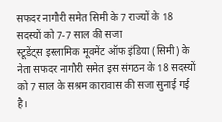सफदर नागौरी समेत सिमी के 7 राज्यों के 18 सदस्यों को 7-7 साल की सजा
स्टूडेंट्स इस्लामिक मूवमेंट ऑफ इंडिया (सिमी) के नेता सफदर नागौरी समेत इस संगठन के 18 सदस्यों को 7 साल के सश्रम कारावास की सजा सुनाई गई है।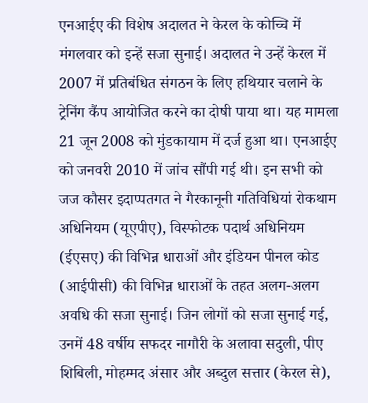एनआईए की विशेष अदालत ने केरल के कोच्चि में मंगलवार को इन्हें सजा सुनाई। अदालत ने उन्हें केरल में 2007 में प्रतिबंधित संगठन के लिए हथियार चलाने के ट्रेनिंग कैंप आयोजित करने का दोषी पाया था। यह मामला 21 जून 2008 को मुंडकायाम में दर्ज हुआ था। एनआईए को जनवरी 2010 में जांच सौंपी गई थी। इन सभी को जज कौसर इदाप्पतगत ने गैरकानूनी गतिविधियां रोकथाम अधिनियम (यूएपीए), विस्फोटक पदार्थ अधिनियम (ईएसए) की विभिन्न धाराओं और इंडियन पीनल कोड (आईपीसी) की विभिन्न धाराओं के तहत अलग-अलग अवधि की सजा सुनाई। जिन लोगों को सजा सुनाई गई, उनमें 48 वर्षीय सफदर नागौरी के अलावा सदुली, पीए शिबिली, मोहम्मद अंसार और अब्दुल सत्तार (केरल से),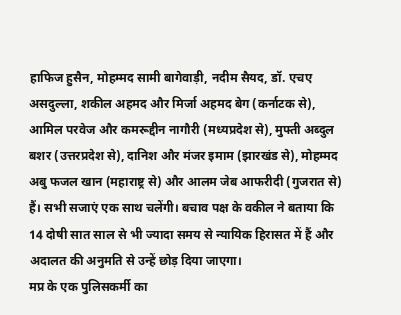हाफिज हुसैन, मोहम्मद सामी बागेवाड़ी, नदीम सैयद, डॉ. एचए असदुल्ला, शकील अहमद और मिर्जा अहमद बेग (कर्नाटक से), आमिल परवेज और कमरूद्दीन नागौरी (मध्यप्रदेश से), मुफ्ती अब्दुल बशर (उत्तरप्रदेश से), दानिश और मंजर इमाम (झारखंड से), मोहम्मद अबु फजल खान (महाराष्ट्र से) और आलम जेब आफरीदी (गुजरात से) हैं। सभी सजाएं एक साथ चलेंगी। बचाव पक्ष के वकील ने बताया कि 14 दोषी सात साल से भी ज्यादा समय से न्यायिक हिरासत में हैं और अदालत की अनुमति से उन्हें छोड़ दिया जाएगा।
मप्र के एक पुलिसकर्मी का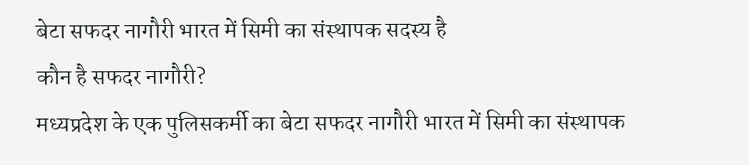बेटा सफदर नागौरी भारत में सिमी का संस्थापक सदस्य है
कौन है सफदर नागौरी?
मध्यप्रदेश के एक पुलिसकर्मी का बेटा सफदर नागौरी भारत में सिमी का संस्थापक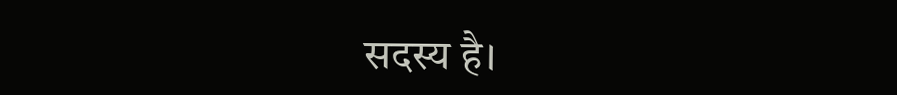सदस्य है।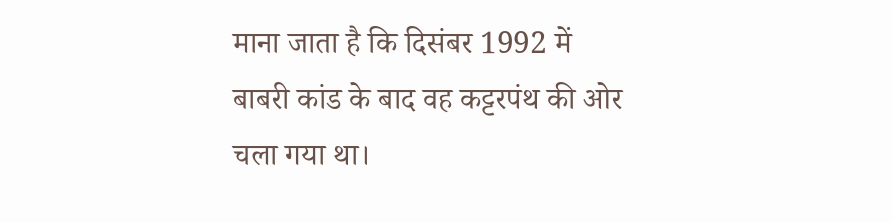माना जाता है कि दिसंबर 1992 में बाबरी कांड के बाद वह कट्टरपंथ की ओर चला गया था।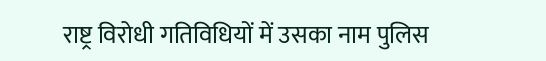राष्ट्र विरोधी गतिविधियों में उसका नाम पुलिस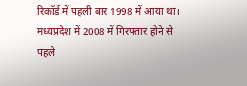रिकॉर्ड में पहली बार 1998 में आया था। मध्यप्रदेश में 2008 में गिरफ्तार होने से पहले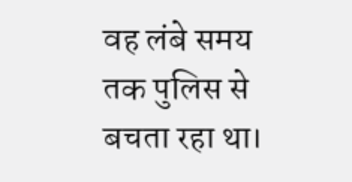वह लंबे समय तक पुलिस से बचता रहा था।